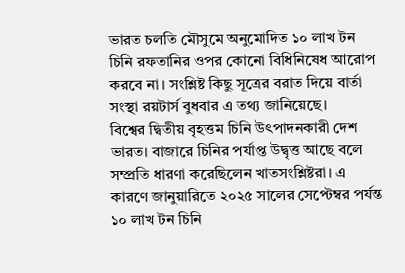ভারত চলতি মৌসুমে অনুমোদিত ১০ লাখ টন চিনি রফতানির ওপর কোনো বিধিনিষেধ আরোপ করবে না। সংশ্লিষ্ট কিছু সূত্রের বরাত দিয়ে বার্তা সংস্থা রয়টার্স বুধবার এ তথ্য জানিয়েছে।
বিশ্বের দ্বিতীয় বৃহত্তম চিনি উৎপাদনকারী দেশ ভারত। বাজারে চিনির পর্যাপ্ত উদ্বৃত্ত আছে বলে সম্প্রতি ধারণা করেছিলেন খাতসংশ্লিষ্টরা। এ কারণে জানুয়ারিতে ২০২৫ সালের সেপ্টেম্বর পর্যন্ত ১০ লাখ টন চিনি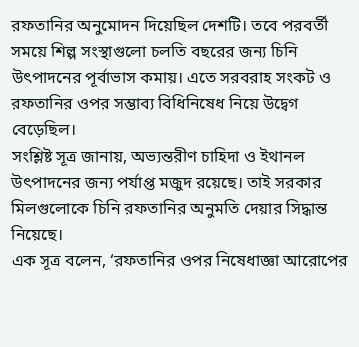রফতানির অনুমোদন দিয়েছিল দেশটি। তবে পরবর্তী সময়ে শিল্প সংস্থাগুলো চলতি বছরের জন্য চিনি উৎপাদনের পূর্বাভাস কমায়। এতে সরবরাহ সংকট ও রফতানির ওপর সম্ভাব্য বিধিনিষেধ নিয়ে উদ্বেগ বেড়েছিল।
সংশ্লিষ্ট সূত্র জানায়, অভ্যন্তরীণ চাহিদা ও ইথানল উৎপাদনের জন্য পর্যাপ্ত মজুদ রয়েছে। তাই সরকার মিলগুলোকে চিনি রফতানির অনুমতি দেয়ার সিদ্ধান্ত নিয়েছে।
এক সূত্র বলেন, ‘রফতানির ওপর নিষেধাজ্ঞা আরোপের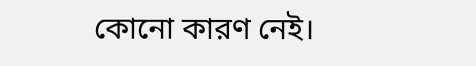কোনো কারণ নেই।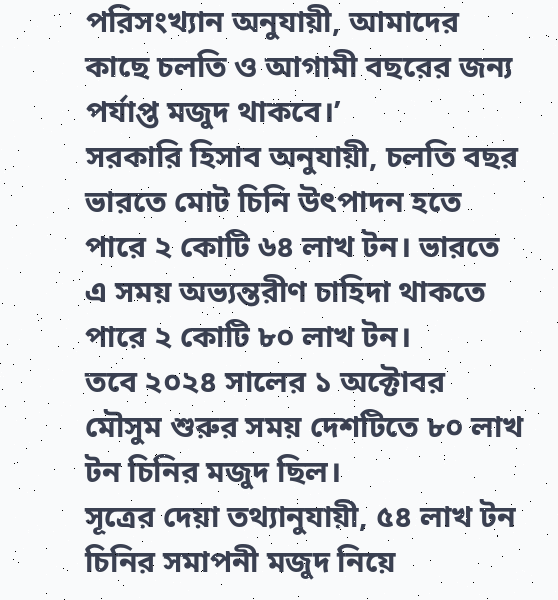পরিসংখ্যান অনুযায়ী, আমাদের কাছে চলতি ও আগামী বছরের জন্য পর্যাপ্ত মজুদ থাকবে।’
সরকারি হিসাব অনুযায়ী, চলতি বছর ভারতে মোট চিনি উৎপাদন হতে পারে ২ কোটি ৬৪ লাখ টন। ভারতে এ সময় অভ্যন্তরীণ চাহিদা থাকতে পারে ২ কোটি ৮০ লাখ টন।
তবে ২০২৪ সালের ১ অক্টোবর মৌসুম শুরুর সময় দেশটিতে ৮০ লাখ টন চিনির মজুদ ছিল।
সূত্রের দেয়া তথ্যানুযায়ী, ৫৪ লাখ টন চিনির সমাপনী মজুদ নিয়ে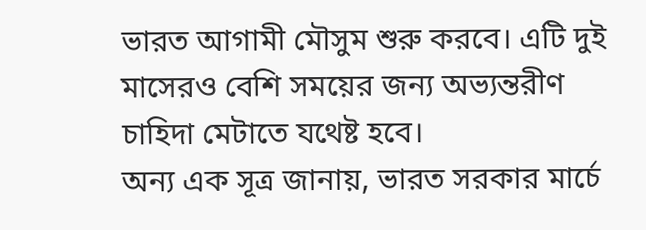ভারত আগামী মৌসুম শুরু করবে। এটি দুই মাসেরও বেশি সময়ের জন্য অভ্যন্তরীণ চাহিদা মেটাতে যথেষ্ট হবে।
অন্য এক সূত্র জানায়, ভারত সরকার মার্চে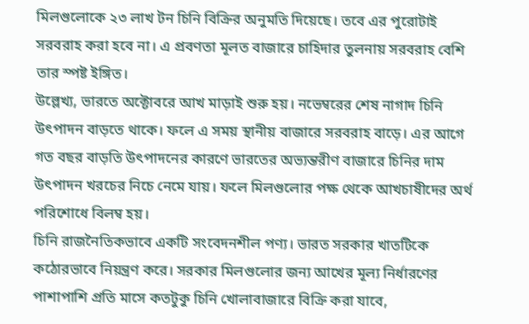মিলগুলোকে ২৩ লাখ টন চিনি বিক্রির অনুমতি দিয়েছে। তবে এর পুরোটাই সরবরাহ করা হবে না। এ প্রবণতা মূলত বাজারে চাহিদার তুলনায় সরবরাহ বেশি তার স্পষ্ট ইঙ্গিত।
উল্লেখ্য, ভারতে অক্টোবরে আখ মাড়াই শুরু হয়। নভেম্বরের শেষ নাগাদ চিনি উৎপাদন বাড়তে থাকে। ফলে এ সময় স্থানীয় বাজারে সরবরাহ বাড়ে। এর আগে গত বছর বাড়তি উৎপাদনের কারণে ভারতের অভ্যন্তরীণ বাজারে চিনির দাম উৎপাদন খরচের নিচে নেমে যায়। ফলে মিলগুলোর পক্ষ থেকে আখচাষীদের অর্থ পরিশোধে বিলম্ব হয়।
চিনি রাজনৈতিকভাবে একটি সংবেদনশীল পণ্য। ভারত সরকার খাতটিকে কঠোরভাবে নিয়ন্ত্রণ করে। সরকার মিলগুলোর জন্য আখের মূল্য নির্ধারণের পাশাপাশি প্রতি মাসে কতটুকু চিনি খোলাবাজারে বিক্রি করা যাবে,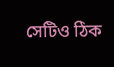সেটিও ঠিক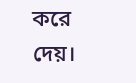করে দেয়।